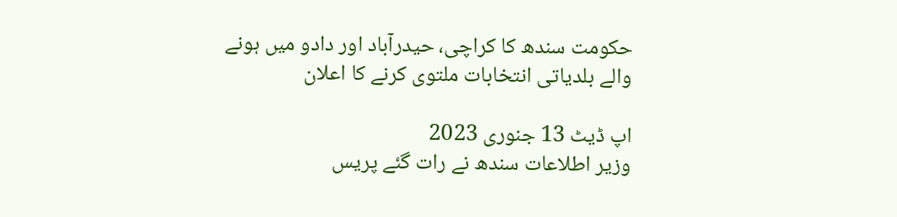حکومت سندھ کا کراچی، حیدرآباد اور دادو میں ہونے والے بلدیاتی انتخابات ملتوی کرنے کا اعلان

اپ ڈیٹ 13 جنوری 2023
وزیر اطلاعات سندھ نے رات گئے پریس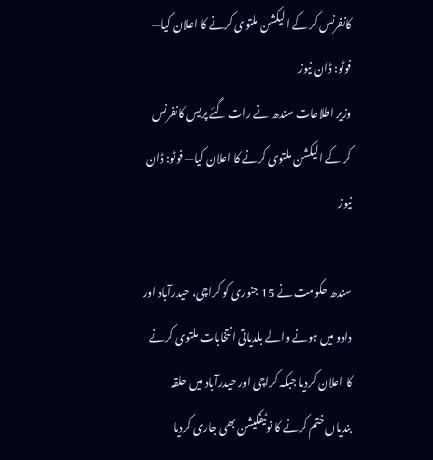کانفرنس کر کے الیکشن ملتوی کرنے کا اعلان کیا— فوٹو: ڈان نیوز
وزیر اطلاعات سندھ نے رات گئے پریس کانفرنس کر کے الیکشن ملتوی کرنے کا اعلان کیا— فوٹو: ڈان نیوز

سندھ حکومت نے 15 جنوری کو کراچی، حیدرآباد اور دادو میں ہونے والے بلدیاتی انتخابات ملتوی کرنے کا اعلان کردیا جبکہ کراچی اور حیدرآباد میں حلقہ بندیاں ختم کرنے کا نوٹیفکیشن بھی جاری کردیا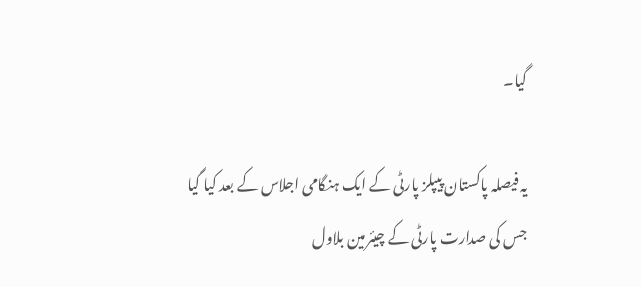گیا۔

یہ فیصلہ پاکستان پیپلز پارٹی کے ایک ہنگامی اجلاس کے بعد کیا گیا جس کی صدارت پارٹی کے چیئرمین بلاول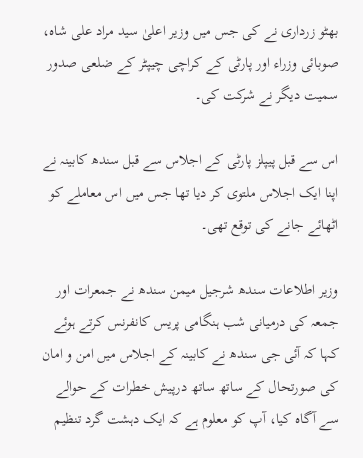بھٹو زرداری نے کی جس میں وزیر اعلیٰ سید مراد علی شاہ، صوبائی وزراء اور پارٹی کے کراچی چیپٹر کے ضلعی صدور سمیت دیگر نے شرکت کی۔

اس سے قبل پیپلز پارٹی کے اجلاس سے قبل سندھ کابینہ نے اپنا ایک اجلاس ملتوی کر دیا تھا جس میں اس معاملے کو اٹھائے جانے کی توقع تھی۔

وزیر اطلاعات سندھ شرجیل میمن سندھ نے جمعرات اور جمعہ کی درمیانی شب ہنگامی پریس کانفرنس کرتے ہوئے کہا کہ آئی جی سندھ نے کابینہ کے اجلاس میں امن و امان کی صورتحال کے ساتھ ساتھ درپیش خطرات کے حوالے سے آگاہ کیا، آپ کو معلوم ہے کہ ایک دہشت گرد تنظیم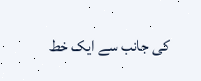کی جانب سے ایک خط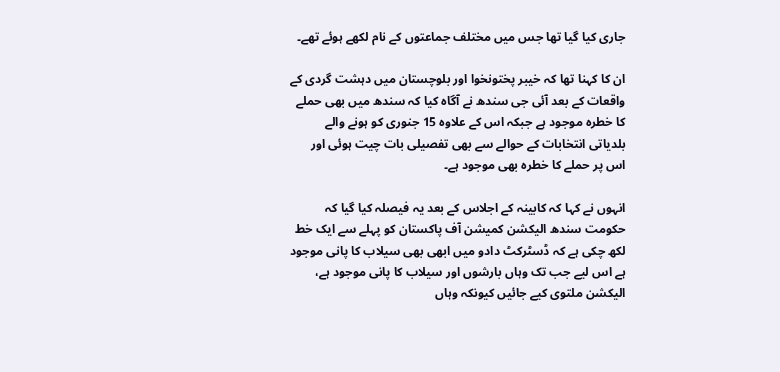جاری کیا گیا تھا جس میں مختلف جماعتوں کے نام لکھے ہوئے تھے۔

ان کا کہنا تھا کہ خیبر پختونخوا اور بلوچستان میں دہشت گردی کے واقعات کے بعد آئی جی سندھ نے آگاہ کیا کہ سندھ میں بھی حملے کا خطرہ موجود ہے جبکہ اس کے علاوہ 15 جنوری کو ہونے والے بلدیاتی انتخابات کے حوالے سے بھی تفصیلی بات چیت ہوئی اور اس پر حملے کا خطرہ بھی موجود ہے۔

انہوں نے کہا کہ کابینہ کے اجلاس کے بعد یہ فیصلہ کیا گیا کہ حکومت سندھ الیکشن کمیشن آف پاکستان کو پہلے سے ایک خط لکھ چکی ہے کہ ڈسٹرکٹ دادو میں ابھی بھی سیلاب کا پانی موجود ہے اس لیے جب تک وہاں بارشوں اور سیلاب کا پانی موجود ہے، الیکشن ملتوی کیے جائیں کیونکہ وہاں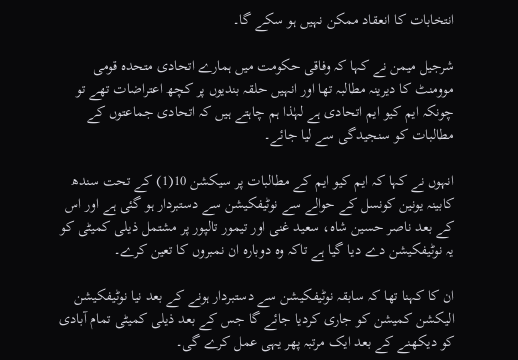انتخابات کا انعقاد ممکن نہیں ہو سکے گا۔

شرجیل میمن نے کہا کہ وفاقی حکومت میں ہمارے اتحادی متحدہ قومی موومنٹ کا دیرینہ مطالبہ تھا اور انہیں حلقہ بندیوں پر کچھ اعتراضات تھے تو چونکہ ایم کیو ایم اتحادی ہے لہٰذا ہم چاہتے ہیں کہ اتحادی جماعتوں کے مطالبات کو سنجیدگی سے لیا جائے۔

انہوں نے کہا کہ ایم کیو ایم کے مطالبات پر سیکشن 10(1) کے تحت سندھ کابینہ یونین کونسل کے حوالے سے نوٹیفکیشن سے دستبردار ہو گئی ہے اور اس کے بعد ناصر حسین شاہ، سعید غنی اور تیمور تالپور پر مشتمل ذیلی کمیٹی کو یہ نوٹیفکیشن دے دیا گیا ہے تاکہ وہ دوبارہ ان نمبروں کا تعین کرے۔

ان کا کہنا تھا کہ سابقہ نوٹیفکیشن سے دستبردار ہونے کے بعد نیا نوٹیفکیشن الیکشن کمیشن کو جاری کردیا جائے گا جس کے بعد ذیلی کمیٹی تمام آبادی کو دیکھنے کے بعد ایک مرتبہ پھر یہی عمل کرے گی۔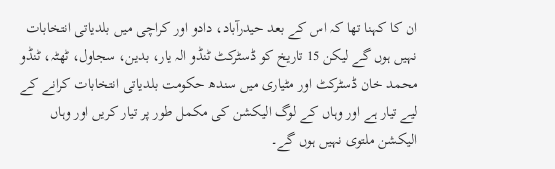ان کا کہنا تھا کہ اس کے بعد حیدرآباد، دادو اور کراچی میں بلدیاتی انتخابات نہیں ہوں گے لیکن 15 تاریخ کو ڈسٹرکٹ ٹنڈو الہ یار، بدین، سجاول، ٹھٹہ، ٹنڈو محمد خان ڈسٹرکٹ اور مٹیاری میں سندھ حکومت بلدیاتی انتخابات کرانے کے لیے تیار ہے اور وہاں کے لوگ الیکشن کی مکمل طور پر تیار کریں اور وہاں الیکشن ملتوی نہیں ہوں گے۔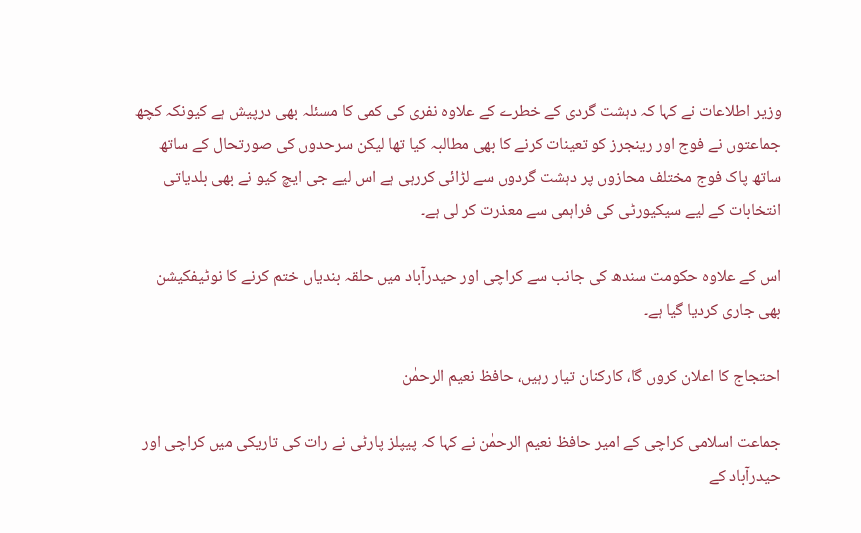وزیر اطلاعات نے کہا کہ دہشت گردی کے خطرے کے علاوہ نفری کی کمی کا مسئلہ بھی درپیش ہے کیونکہ کچھ جماعتوں نے فوج اور رینجرز کو تعینات کرنے کا بھی مطالبہ کیا تھا لیکن سرحدوں کی صورتحال کے ساتھ ساتھ پاک فوج مختلف محازوں پر دہشت گردوں سے لڑائی کررہی ہے اس لیے جی ایچ کیو نے بھی بلدیاتی انتخابات کے لیے سیکیورٹی کی فراہمی سے معذرت کر لی ہے۔

اس کے علاوہ حکومت سندھ کی جانب سے کراچی اور حیدرآباد میں حلقہ بندیاں ختم کرنے کا نوٹیفکیشن بھی جاری کردیا گیا ہے۔

احتجاج کا اعلان کروں گا، کارکنان تیار رہیں، حافظ نعیم الرحمٰن

جماعت اسلامی کراچی کے امیر حافظ نعیم الرحمٰن نے کہا کہ پیپلز پارٹی نے رات کی تاریکی میں کراچی اور حیدرآباد کے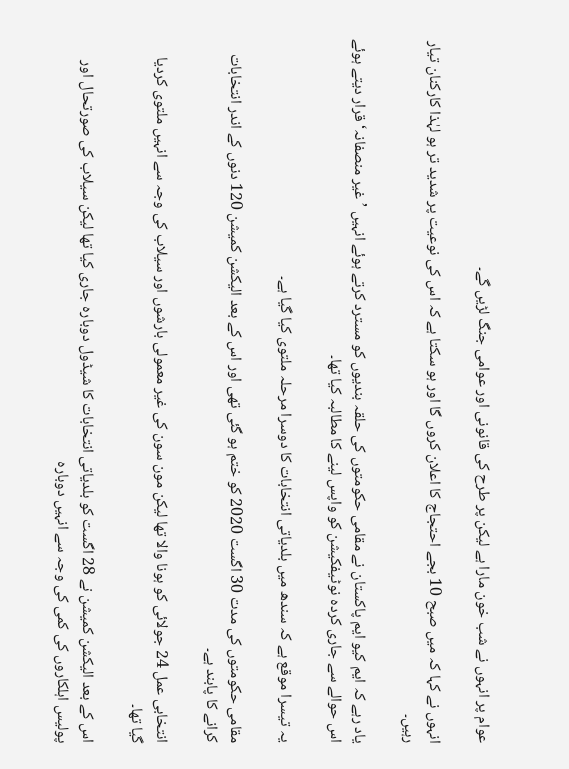عوام پر انہوں نے شب خون مارا ہے لیکن پر طرح کی قانونی اور عوامی جنگ لڑیں گے۔

انہوں نے کہا کہ میں صبح 10 بجے احتجاج کا اعلان کروں گا اور ہو سکتا ہے کہ اس کی نوعیت پر شدید تر ہو لہٰذا کارکنان تیار رہیں۔

یاد رہے کہ ایم کیو ایم پاکستان نے مقامی حکومتوں کی حلقہ بندیوں کو مسترد کرتے ہوئے انہیں ’غیر منصفانہ‘ قرار دیتے ہوئے اس حوالے سے جاری کردہ نوٹیفکیشن کو واپس لینے کا مطالبہ کیا تھا۔

یہ تیسرا موقع ہے کہ سندھ میں بلدیاتی انتخابات کا دوسرا مرحلہ ملتوی کیا گیا ہے۔

مقامی حکومتوں کی مدت 30 اگست 2020 کو ختم ہو گئی تھی اور اس کے بعد الیکشن کمیشن 120 دنوں کے اندر انتخابات کرانے کا پابند ہے۔

انتخابی عمل 24 جولائی کو ہونا والا تھا لیکن مون سون کی غیر معمولی بارشوں اور سیلاب کی وجہ سے انہیں ملتوی کردیا گیا تھا۔

اس کے بعد الیکشن کمیشن نے 28 اگست کو بلدیاتی انتخابات کا شیڈول دوبارہ جاری کیا تھا لیکن سیلاب کی صورتحال اور پولیس اہلکاروں کی کمی کی وجہ سے انہیں دوبارہ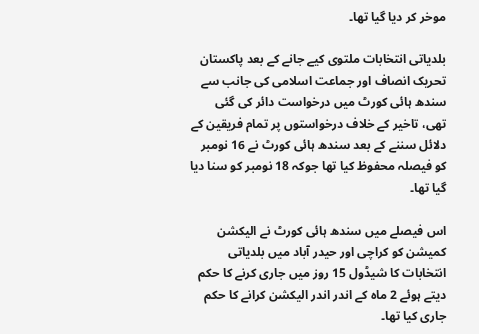موخر کر دیا گیا تھا۔

بلدیاتی انتخابات ملتوی کیے جانے کے بعد پاکستان تحریک انصاف اور جماعت اسلامی کی جانب سے سندھ ہائی کورٹ میں درخواست دائر کی گئی تھی، تاخیر کے خلاف درخواستوں پر تمام فریقین کے دلائل سننے کے بعد سندھ ہائی کورٹ نے 16 نومبر کو فیصلہ محفوظ کیا تھا جوکہ 18 نومبر کو سنا دیا گیا تھا۔

اس فیصلے میں سندھ ہائی کورٹ نے الیکشن کمیشن کو کراچی اور حیدر آباد میں بلدیاتی انتخابات کا شیڈول 15 روز میں جاری کرنے کا حکم دیتے ہوئے 2 ماہ کے اندر اندر الیکشن کرانے کا حکم جاری کیا تھا۔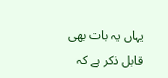یہاں یہ بات بھی قابل ذکر ہے کہ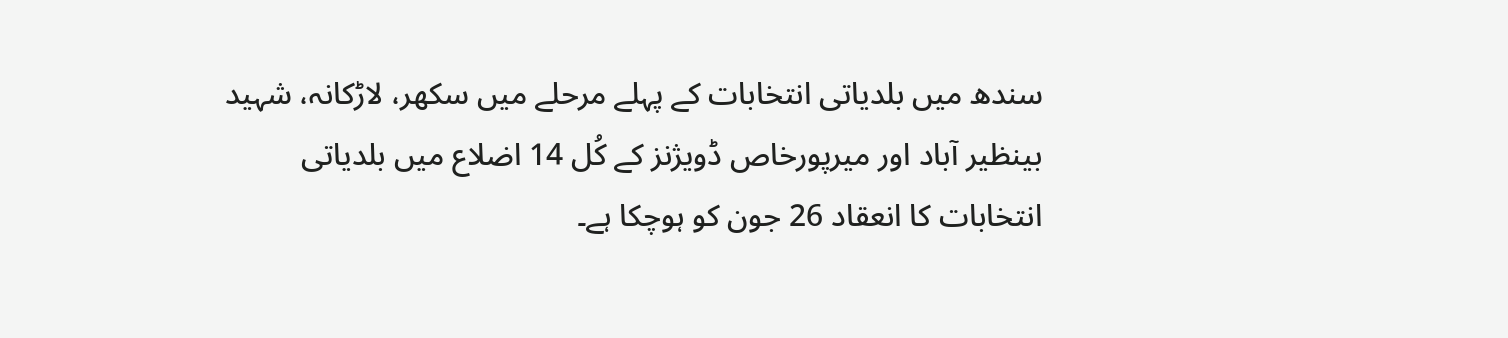سندھ میں بلدیاتی انتخابات کے پہلے مرحلے میں سکھر، لاڑکانہ، شہید بینظیر آباد اور میرپورخاص ڈویژنز کے کُل 14 اضلاع میں بلدیاتی انتخابات کا انعقاد 26 جون کو ہوچکا ہے۔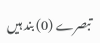تبصرے (0) بند ہیں